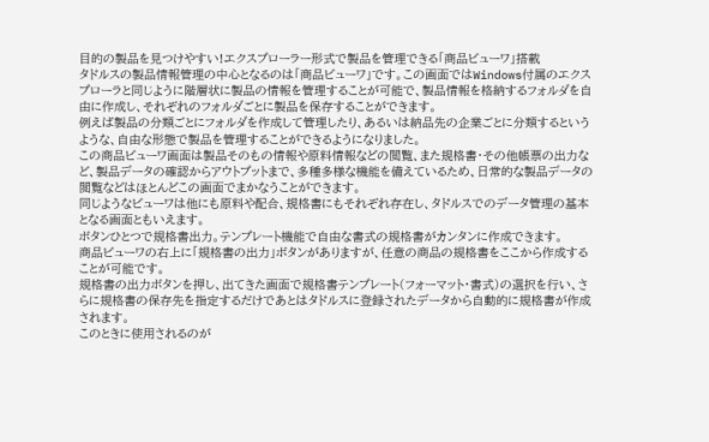目的の製品を見つけやすい!エクスプローラー形式で製品を管理できる「商品ビューワ」搭載
タドルスの製品情報管理の中心となるのは「商品ビューワ」です。この画面ではWindows付属のエクスプローラと同じように階層状に製品の情報を管理することが可能で、製品情報を格納するフォルダを自由に作成し、それぞれのフォルダごとに製品を保存することができます。
例えば製品の分類ごとにフォルダを作成して管理したり、あるいは納品先の企業ごとに分類するというような、自由な形態で製品を管理することができるようになりました。
この商品ビューワ画面は製品そのもの情報や原料情報などの閲覧、また規格書・その他帳票の出力など、製品データの確認からアウトプットまで、多種多様な機能を備えているため、日常的な製品データの閲覧などはほとんどこの画面でまかなうことができます。
同じようなビューワは他にも原料や配合、規格書にもそれぞれ存在し、タドルスでのデータ管理の基本となる画面ともいえます。
ボタンひとつで規格書出力。テンプレート機能で自由な書式の規格書がカンタンに作成できます。
商品ビューワの右上に「規格書の出力」ボタンがありますが、任意の商品の規格書をここから作成することが可能です。
規格書の出力ボタンを押し、出てきた画面で規格書テンプレート(フォーマット・書式)の選択を行い、さらに規格書の保存先を指定するだけであとはタドルスに登録されたデータから自動的に規格書が作成されます。
このときに使用されるのが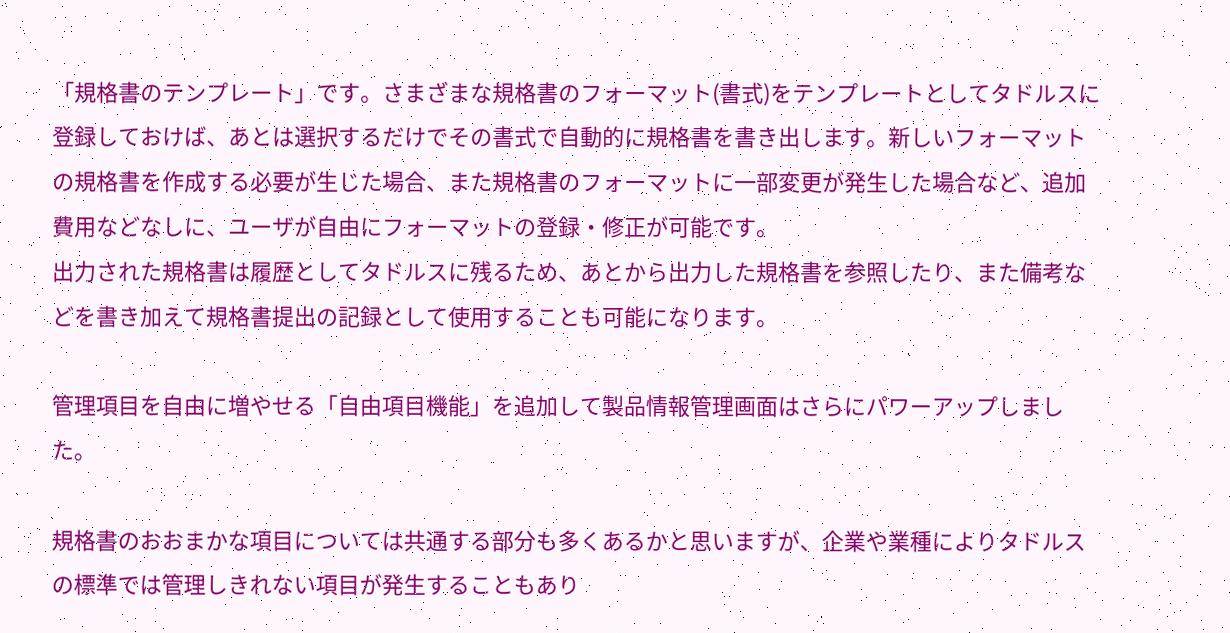「規格書のテンプレート」です。さまざまな規格書のフォーマット(書式)をテンプレートとしてタドルスに登録しておけば、あとは選択するだけでその書式で自動的に規格書を書き出します。新しいフォーマットの規格書を作成する必要が生じた場合、また規格書のフォーマットに一部変更が発生した場合など、追加費用などなしに、ユーザが自由にフォーマットの登録・修正が可能です。
出力された規格書は履歴としてタドルスに残るため、あとから出力した規格書を参照したり、また備考などを書き加えて規格書提出の記録として使用することも可能になります。

管理項目を自由に増やせる「自由項目機能」を追加して製品情報管理画面はさらにパワーアップしました。

規格書のおおまかな項目については共通する部分も多くあるかと思いますが、企業や業種によりタドルスの標準では管理しきれない項目が発生することもあり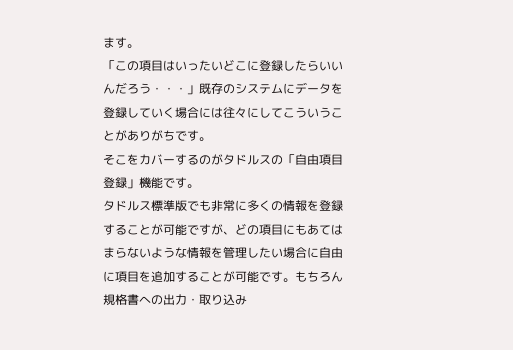ます。
「この項目はいったいどこに登録したらいいんだろう・・・」既存のシステムにデータを登録していく場合には往々にしてこういうことがありがちです。
そこをカバーするのがタドルスの「自由項目登録」機能です。
タドルス標準版でも非常に多くの情報を登録することが可能ですが、どの項目にもあてはまらないような情報を管理したい場合に自由に項目を追加することが可能です。もちろん規格書への出力・取り込み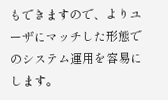もできますので、よりユーザにマッチした形態でのシステム運用を容易にします。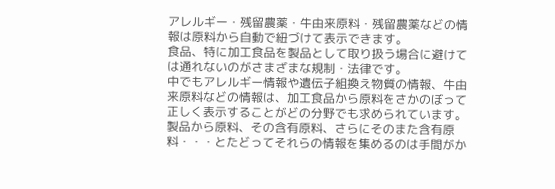アレルギー・残留農薬・牛由来原料・残留農薬などの情報は原料から自動で紐づけて表示できます。
食品、特に加工食品を製品として取り扱う場合に避けては通れないのがさまざまな規制・法律です。
中でもアレルギー情報や遺伝子組換え物質の情報、牛由来原料などの情報は、加工食品から原料をさかのぼって正しく表示することがどの分野でも求められています。
製品から原料、その含有原料、さらにそのまた含有原料・・・とたどってそれらの情報を集めるのは手間がか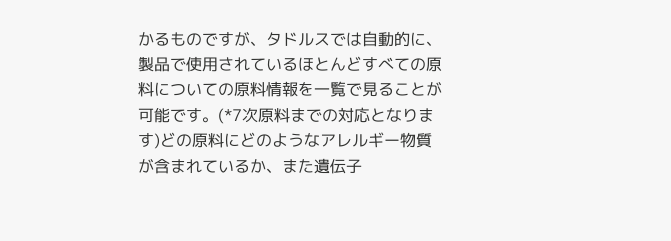かるものですが、タドルスでは自動的に、製品で使用されているほとんどすべての原料についての原料情報を一覧で見ることが可能です。(*7次原料までの対応となります)どの原料にどのようなアレルギー物質が含まれているか、また遺伝子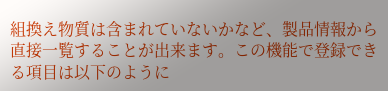組換え物質は含まれていないかなど、製品情報から直接一覧することが出来ます。この機能で登録できる項目は以下のように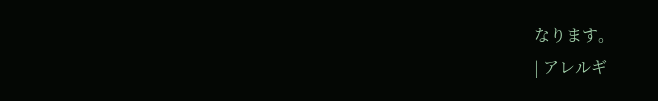なります。
| アレルギ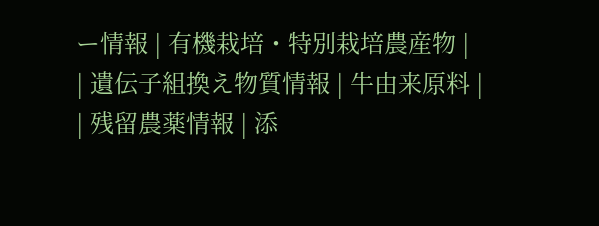ー情報 | 有機栽培・特別栽培農産物 |
| 遺伝子組換え物質情報 | 牛由来原料 |
| 残留農薬情報 | 添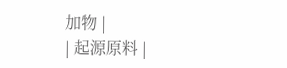加物 |
| 起源原料 |